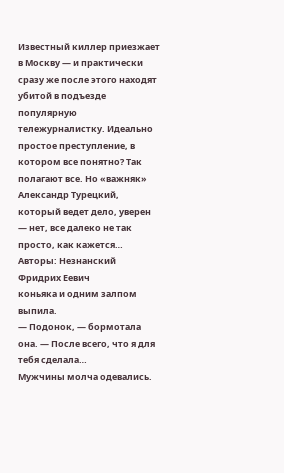Известный киллер приезжает в Москву — и практически сразу же после этого находят убитой в подъезде популярную тележурналистку. Идеально простое преступление, в котором все понятно? Так полагают все. Но «важняк» Александр Турецкий, который ведет дело, уверен — нет, все далеко не так просто, как кажется…
Авторы: Незнанский Фридрих Еевич
коньяка и одним залпом выпила.
— Подонок, — бормотала она. — После всего, что я для тебя сделала…
Мужчины молча одевались.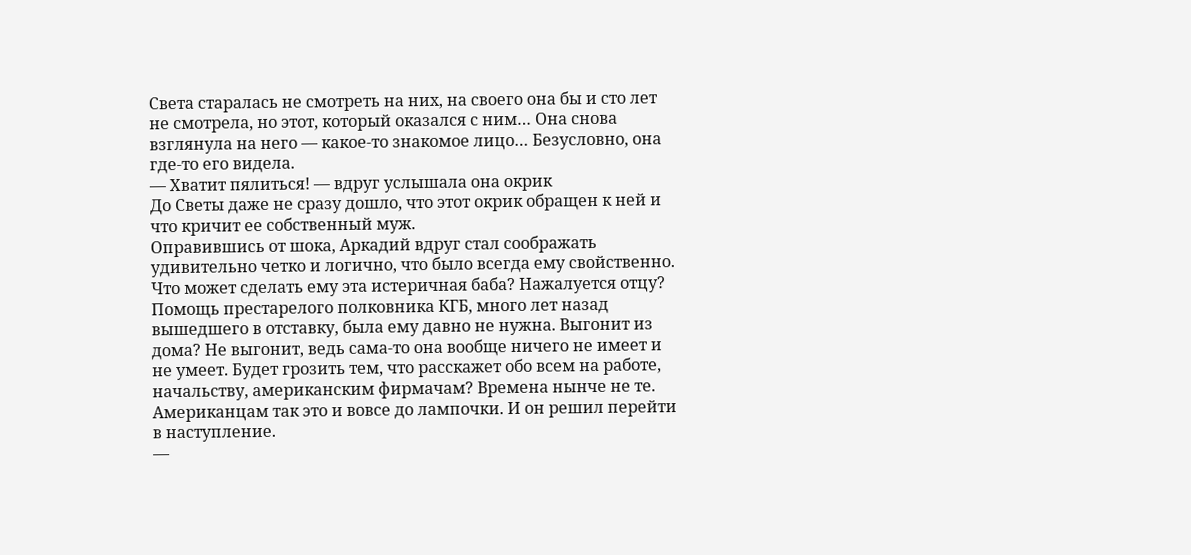Света старалась не смотреть на них, на своего она бы и сто лет не смотрела, но этот, который оказался с ним… Она снова взглянула на него — какое-то знакомое лицо… Безусловно, она где-то его видела.
— Хватит пялиться! — вдруг услышала она окрик
До Светы даже не сразу дошло, что этот окрик обращен к ней и что кричит ее собственный муж.
Оправившись от шока, Аркадий вдруг стал соображать удивительно четко и логично, что было всегда ему свойственно. Что может сделать ему эта истеричная баба? Нажалуется отцу? Помощь престарелого полковника КГБ, много лет назад вышедшего в отставку, была ему давно не нужна. Выгонит из дома? Не выгонит, ведь сама-то она вообще ничего не имеет и не умеет. Будет грозить тем, что расскажет обо всем на работе, начальству, американским фирмачам? Времена нынче не те. Американцам так это и вовсе до лампочки. И он решил перейти в наступление.
—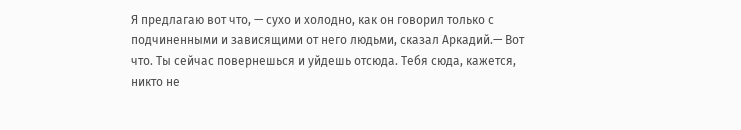Я предлагаю вот что, — сухо и холодно, как он говорил только с подчиненными и зависящими от него людьми, сказал Аркадий.— Вот что. Ты сейчас повернешься и уйдешь отсюда. Тебя сюда, кажется, никто не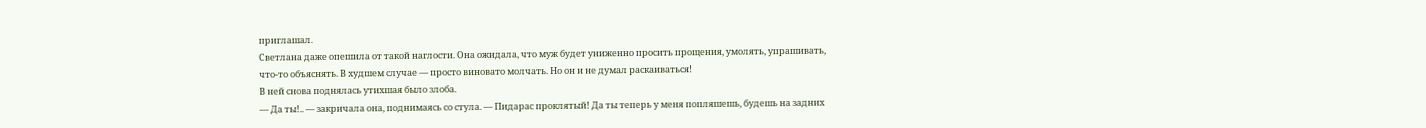приглашал.
Светлана даже опешила от такой наглости. Она ожидала, что муж будет униженно просить прощения, умолять, упрашивать, что-то объяснять. В худшем случае — просто виновато молчать. Но он и не думал раскаиваться!
В ней снова поднялась утихшая было злоба.
— Да ты!.. — закричала она, поднимаясь со стула. — Пидарас проклятый! Да ты теперь у меня попляшешь, будешь на задних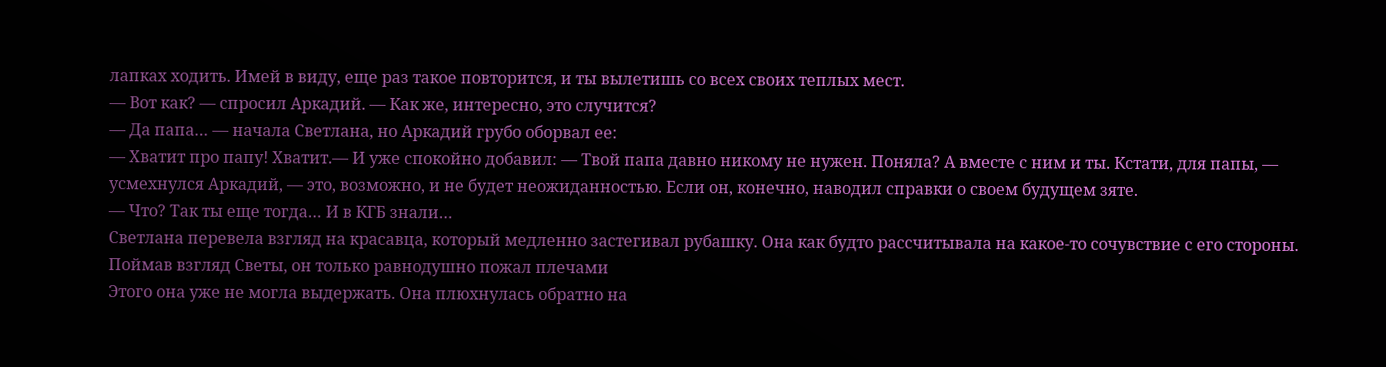лапках ходить. Имей в виду, еще раз такое повторится, и ты вылетишь со всех своих теплых мест.
— Вот как? — спросил Аркадий. — Как же, интересно, это случится?
— Да папа… — начала Светлана, но Аркадий грубо оборвал ее:
— Хватит про папу! Хватит.— И уже спокойно добавил: — Твой папа давно никому не нужен. Поняла? А вместе с ним и ты. Кстати, для папы, — усмехнулся Аркадий, — это, возможно, и не будет неожиданностью. Если он, конечно, наводил справки о своем будущем зяте.
— Что? Так ты еще тогда… И в КГБ знали…
Светлана перевела взгляд на красавца, который медленно застегивал рубашку. Она как будто рассчитывала на какое-то сочувствие с его стороны. Поймав взгляд Светы, он только равнодушно пожал плечами
Этого она уже не могла выдержать. Она плюхнулась обратно на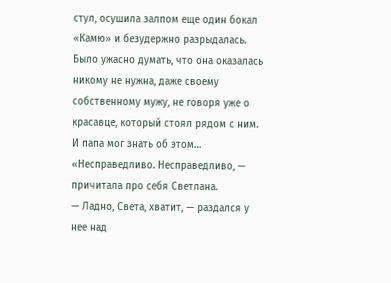стул, осушила залпом еще один бокал «Камю» и безудержно разрыдалась. Было ужасно думать, что она оказалась никому не нужна, даже своему собственному мужу, не говоря уже о красавце, который стоял рядом с ним. И папа мог знать об этом… «Несправедливо. Несправедливо, — причитала про себя Светлана.
— Ладно, Света, хватит, — раздался у нее над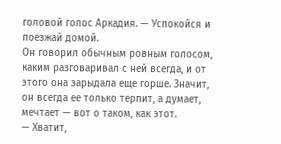головой голос Аркадия. — Успокойся и поезжай домой.
Он говорил обычным ровным голосом, каким разговаривал с ней всегда, и от этого она зарыдала еще горше. Значит, он всегда ее только терпит, а думает, мечтает — вот о таком, как этот.
— Хватит,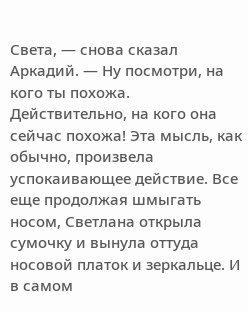Света, — снова сказал Аркадий. — Ну посмотри, на кого ты похожа.
Действительно, на кого она сейчас похожа! Эта мысль, как обычно, произвела успокаивающее действие. Все еще продолжая шмыгать носом, Светлана открыла сумочку и вынула оттуда носовой платок и зеркальце. И в самом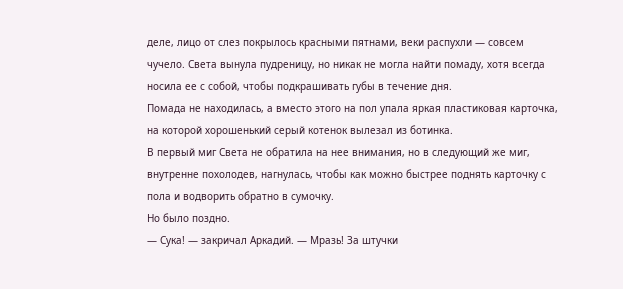деле, лицо от слез покрылось красными пятнами, веки распухли — совсем чучело. Света вынула пудреницу, но никак не могла найти помаду, хотя всегда носила ее с собой, чтобы подкрашивать губы в течение дня.
Помада не находилась, а вместо этого на пол упала яркая пластиковая карточка, на которой хорошенький серый котенок вылезал из ботинка.
В первый миг Света не обратила на нее внимания, но в следующий же миг, внутренне похолодев, нагнулась, чтобы как можно быстрее поднять карточку с пола и водворить обратно в сумочку.
Но было поздно.
— Сука! — закричал Аркадий. — Мразь! За штучки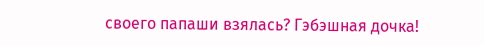своего папаши взялась? Гэбэшная дочка!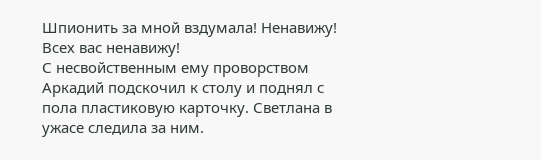Шпионить за мной вздумала! Ненавижу! Всех вас ненавижу!
С несвойственным ему проворством Аркадий подскочил к столу и поднял с пола пластиковую карточку. Светлана в ужасе следила за ним.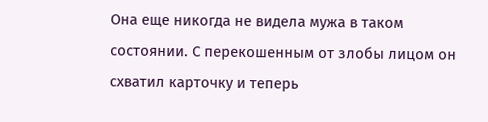Она еще никогда не видела мужа в таком состоянии. С перекошенным от злобы лицом он схватил карточку и теперь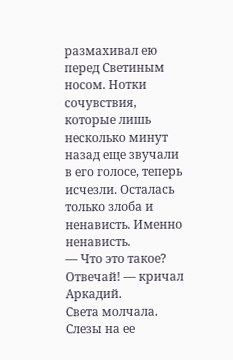размахивал ею перед Светиным носом. Нотки сочувствия, которые лишь несколько минут назад еще звучали в его голосе, теперь исчезли. Осталась только злоба и ненависть. Именно ненависть.
— Что это такое? Отвечай! — кричал Аркадий.
Света молчала. Слезы на ее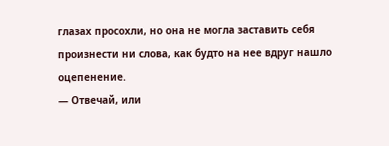глазах просохли, но она не могла заставить себя произнести ни слова, как будто на нее вдруг нашло оцепенение.
— Отвечай, или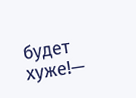будет хуже!—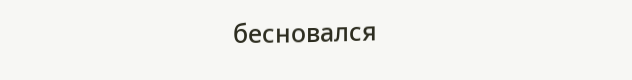бесновался